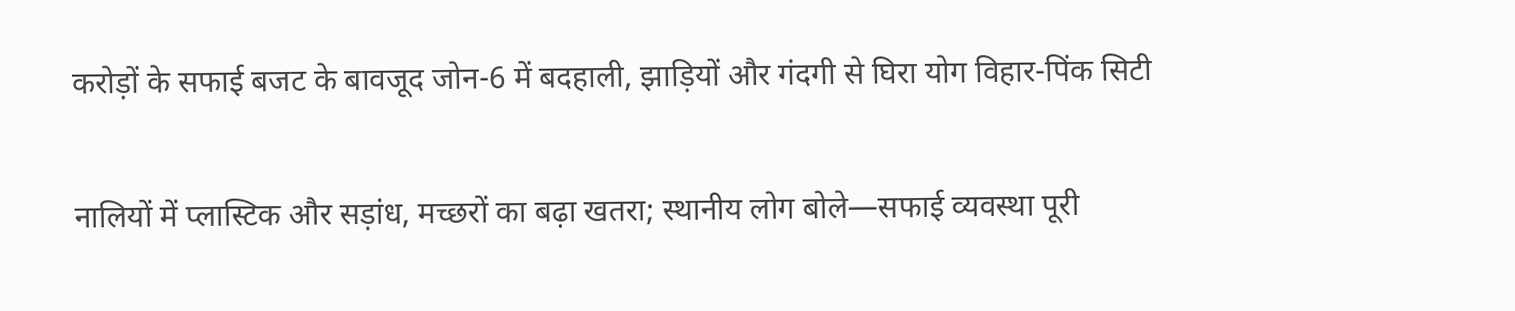करोड़ों के सफाई बजट के बावजूद जोन-6 में बदहाली, झाड़ियों और गंदगी से घिरा योग विहार-पिंक सिटी

नालियों में प्लास्टिक और सड़ांध, मच्छरों का बढ़ा खतरा; स्थानीय लोग बोले—सफाई व्यवस्था पूरी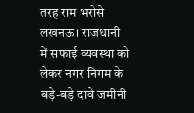तरह राम भरोसे
लखनऊ। राजधानी में सफाई व्यवस्था को लेकर नगर निगम के बड़े-बड़े दावे जमीनी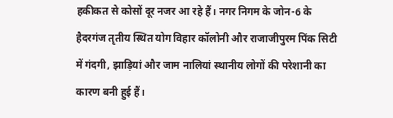हकीकत से कोसों दूर नजर आ रहे हैं। नगर निगम के जोन-6 के हैदरगंज तृतीय स्थित योग विहार कॉलोनी और राजाजीपुरम पिंक सिटी में गंदगी, झाड़ियां और जाम नालियां स्थानीय लोगों की परेशानी का कारण बनी हुई हैं।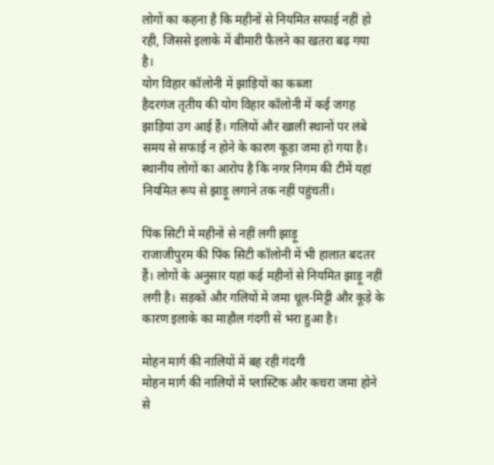लोगों का कहना है कि महीनों से नियमित सफाई नहीं हो रही, जिससे इलाके में बीमारी फैलने का खतरा बढ़ गया है।
योग विहार कॉलोनी में झाड़ियों का कब्जा
हैदरगंज तृतीय की योग विहार कॉलोनी में कई जगह झाड़ियां उग आई हैं। गलियों और खाली स्थानों पर लंबे समय से सफाई न होने के कारण कूड़ा जमा हो गया है। स्थानीय लोगों का आरोप है कि नगर निगम की टीमें यहां नियमित रूप से झाड़ू लगाने तक नहीं पहुंचतीं।

पिंक सिटी में महीनों से नहीं लगी झाड़ू
राजाजीपुरम की पिंक सिटी कॉलोनी में भी हालात बदतर हैं। लोगों के अनुसार यहां कई महीनों से नियमित झाड़ू नहीं लगी है। सड़कों और गलियों में जमा धूल-मिट्टी और कूड़े के कारण इलाके का माहौल गंदगी से भरा हुआ है।

मोहन मार्ग की नालियों में बह रही गंदगी
मोहन मार्ग की नालियों में प्लास्टिक और कचरा जमा होने से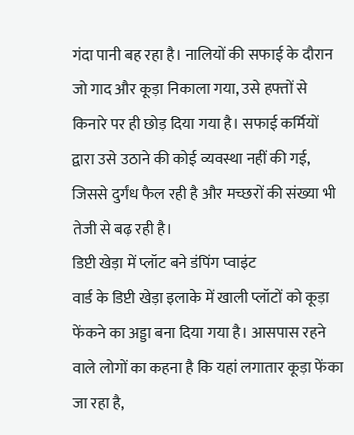गंदा पानी बह रहा है। नालियों की सफाई के दौरान जो गाद और कूड़ा निकाला गया, उसे हफ्तों से किनारे पर ही छोड़ दिया गया है। सफाई कर्मियों द्वारा उसे उठाने की कोई व्यवस्था नहीं की गई, जिससे दुर्गंध फैल रही है और मच्छरों की संख्या भी तेजी से बढ़ रही है।
डिप्टी खेड़ा में प्लॉट बने डंपिंग प्वाइंट
वार्ड के डिप्टी खेड़ा इलाके में खाली प्लॉटों को कूड़ा फेंकने का अड्डा बना दिया गया है। आसपास रहने वाले लोगों का कहना है कि यहां लगातार कूड़ा फेंका जा रहा है,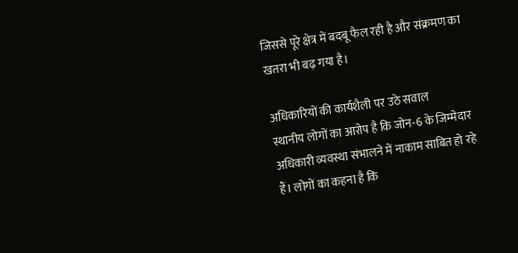जिससे पूरे क्षेत्र में बदबू फैल रही है और संक्रमण का खतरा भी बढ़ गया है।

अधिकारियों की कार्यशैली पर उठे सवाल
स्थानीय लोगों का आरोप है कि जोन-6 के जिम्मेदार अधिकारी व्यवस्था संभालने में नाकाम साबित हो रहे हैं। लोगों का कहना है कि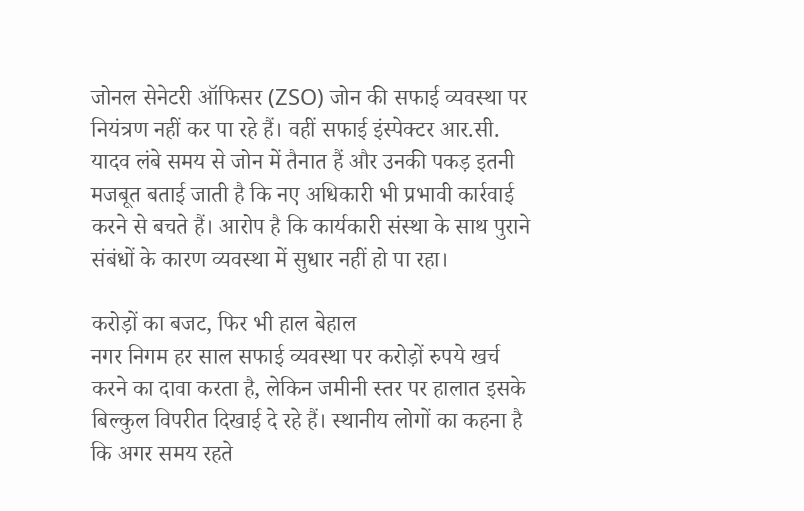जोनल सेनेटरी ऑफिसर (ZSO) जोन की सफाई व्यवस्था पर नियंत्रण नहीं कर पा रहे हैं। वहीं सफाई इंस्पेक्टर आर.सी. यादव लंबे समय से जोन में तैनात हैं और उनकी पकड़ इतनी मजबूत बताई जाती है कि नए अधिकारी भी प्रभावी कार्रवाई करने से बचते हैं। आरोप है कि कार्यकारी संस्था के साथ पुराने संबंधों के कारण व्यवस्था में सुधार नहीं हो पा रहा।

करोड़ों का बजट, फिर भी हाल बेहाल
नगर निगम हर साल सफाई व्यवस्था पर करोड़ों रुपये खर्च करने का दावा करता है, लेकिन जमीनी स्तर पर हालात इसके बिल्कुल विपरीत दिखाई दे रहे हैं। स्थानीय लोगों का कहना है कि अगर समय रहते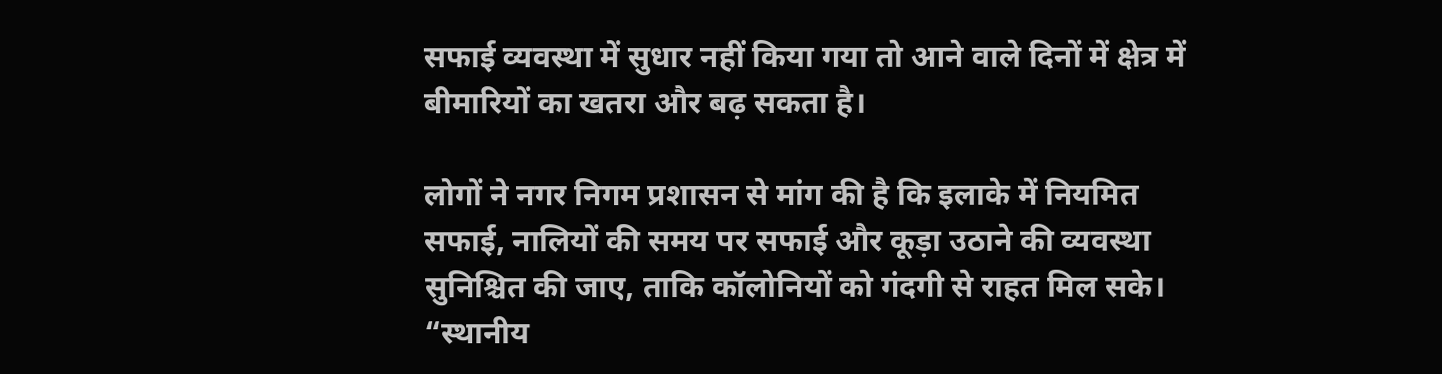सफाई व्यवस्था में सुधार नहीं किया गया तो आने वाले दिनों में क्षेत्र में बीमारियों का खतरा और बढ़ सकता है।

लोगों ने नगर निगम प्रशासन से मांग की है कि इलाके में नियमित सफाई, नालियों की समय पर सफाई और कूड़ा उठाने की व्यवस्था सुनिश्चित की जाए, ताकि कॉलोनियों को गंदगी से राहत मिल सके।
“स्थानीय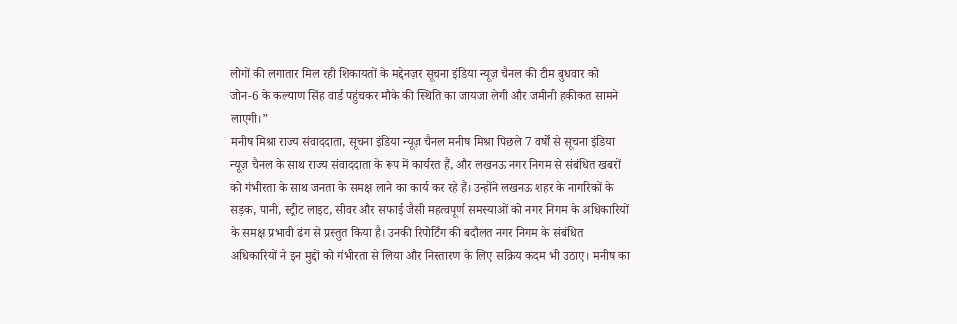लोगों की लगातार मिल रही शिकायतों के मद्देनज़र सूचना इंडिया न्यूज़ चैनल की टीम बुधवार को जोन-6 के कल्याण सिंह वार्ड पहुंचकर मौके की स्थिति का जायजा लेगी और जमीनी हकीकत सामने लाएगी।”
मनीष मिश्रा राज्य संवाददाता, सूचना इंडिया न्यूज़ चैनल मनीष मिश्रा पिछले 7 वर्षों से सूचना इंडिया न्यूज़ चैनल के साथ राज्य संवाददाता के रूप में कार्यरत हैं, और लखनऊ नगर निगम से संबंधित खबरों को गंभीरता के साथ जनता के समक्ष लाने का कार्य कर रहे हैं। उन्होंने लखनऊ शहर के नागरिकों के सड़क, पानी, स्ट्रीट लाइट, सीवर और सफाई जैसी महत्वपूर्ण समस्याओं को नगर निगम के अधिकारियों के समक्ष प्रभावी ढंग से प्रस्तुत किया है। उनकी रिपोर्टिंग की बदौलत नगर निगम के संबंधित अधिकारियों ने इन मुद्दों को गंभीरता से लिया और निस्तारण के लिए सक्रिय कदम भी उठाए। मनीष का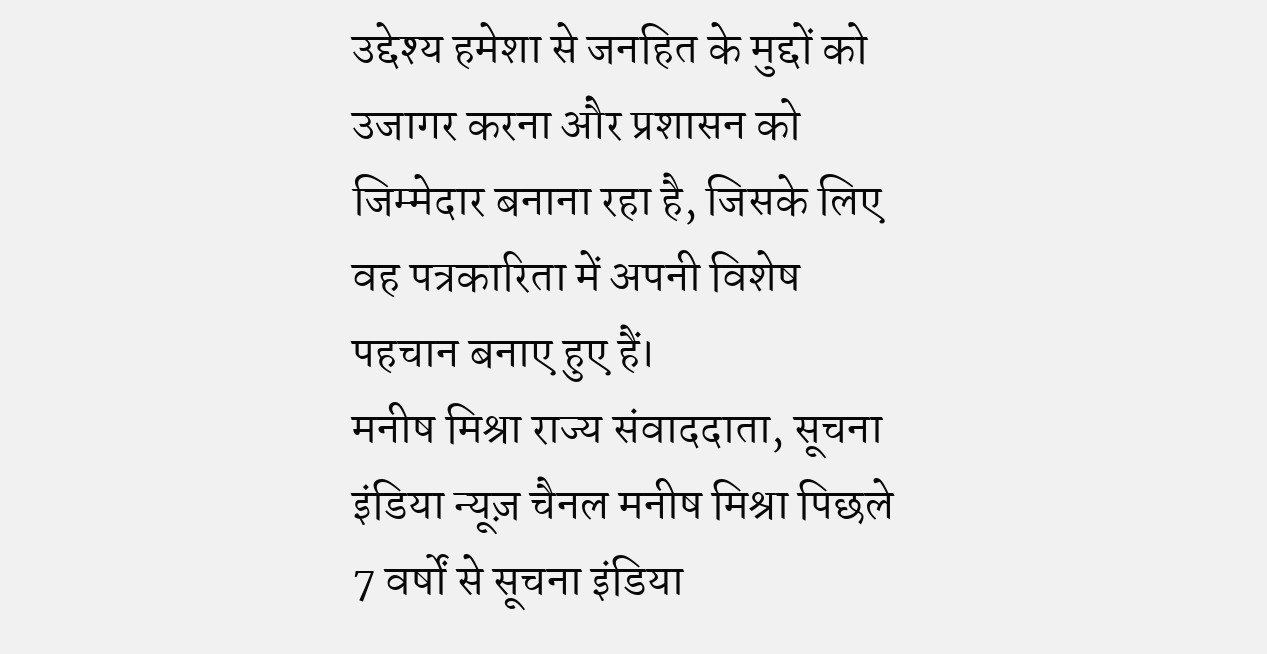उद्देश्य हमेशा से जनहित के मुद्दों को उजागर करना और प्रशासन को जिम्मेदार बनाना रहा है, जिसके लिए वह पत्रकारिता में अपनी विशेष पहचान बनाए हुए हैं।
मनीष मिश्रा राज्य संवाददाता, सूचना इंडिया न्यूज़ चैनल मनीष मिश्रा पिछले 7 वर्षों से सूचना इंडिया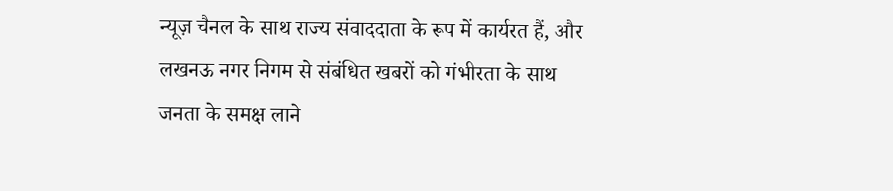न्यूज़ चैनल के साथ राज्य संवाददाता के रूप में कार्यरत हैं, और लखनऊ नगर निगम से संबंधित खबरों को गंभीरता के साथ जनता के समक्ष लाने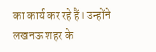का कार्य कर रहे हैं। उन्होंने लखनऊ शहर के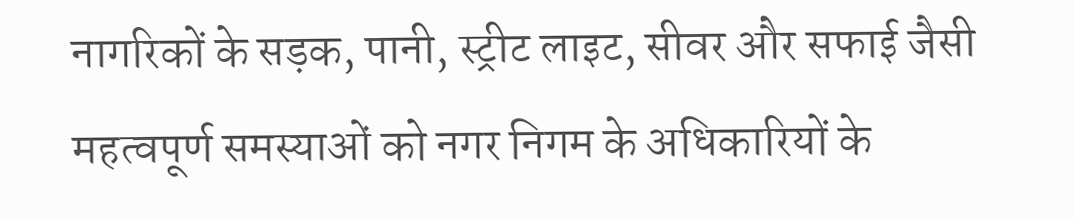नागरिकों के सड़क, पानी, स्ट्रीट लाइट, सीवर और सफाई जैसी महत्वपूर्ण समस्याओं को नगर निगम के अधिकारियों के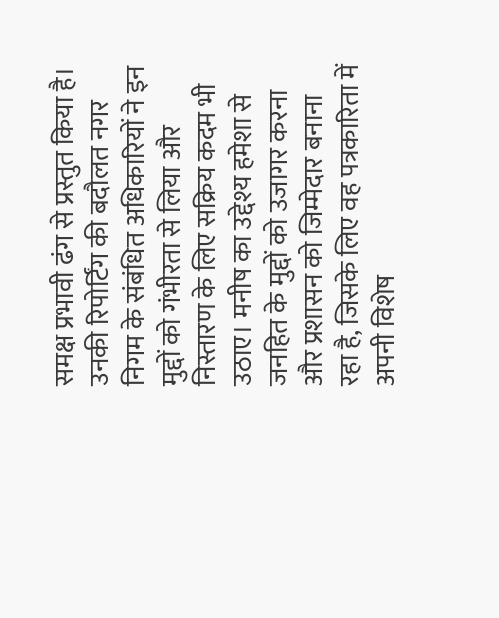समक्ष प्रभावी ढंग से प्रस्तुत किया है। उनकी रिपोर्टिंग की बदौलत नगर निगम के संबंधित अधिकारियों ने इन मुद्दों को गंभीरता से लिया और निस्तारण के लिए सक्रिय कदम भी उठाए। मनीष का उद्देश्य हमेशा से जनहित के मुद्दों को उजागर करना और प्रशासन को जिम्मेदार बनाना रहा है, जिसके लिए वह पत्रकारिता में अपनी विशेष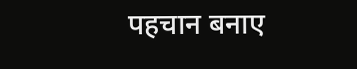पहचान बनाए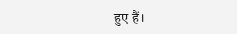हुए हैं।